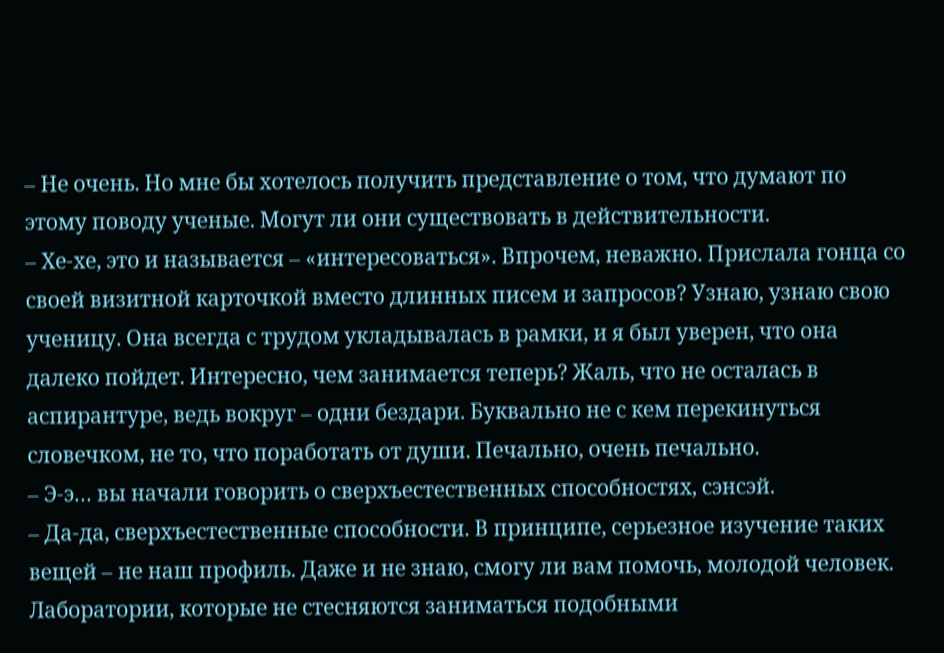– Не очень. Но мне бы хотелось получить представление о том, что думают по этому поводу ученые. Могут ли они существовать в действительности.
– Хе-хе, это и называется – «интересоваться». Впрочем, неважно. Прислала гонца со своей визитной карточкой вместо длинных писем и запросов? Узнаю, узнаю свою ученицу. Она всегда с трудом укладывалась в рамки, и я был уверен, что она далеко пойдет. Интересно, чем занимается теперь? Жаль, что не осталась в аспирантуре, ведь вокруг – одни бездари. Буквально не с кем перекинуться словечком, не то, что поработать от души. Печально, очень печально.
– Э-э… вы начали говорить о сверхъестественных способностях, сэнсэй.
– Да-да, сверхъестественные способности. В принципе, серьезное изучение таких вещей – не наш профиль. Даже и не знаю, смогу ли вам помочь, молодой человек. Лаборатории, которые не стесняются заниматься подобными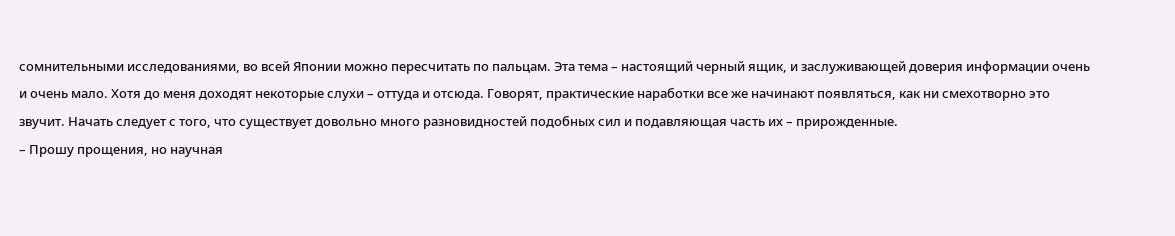сомнительными исследованиями, во всей Японии можно пересчитать по пальцам. Эта тема – настоящий черный ящик, и заслуживающей доверия информации очень и очень мало. Хотя до меня доходят некоторые слухи – оттуда и отсюда. Говорят, практические наработки все же начинают появляться, как ни смехотворно это звучит. Начать следует с того, что существует довольно много разновидностей подобных сил и подавляющая часть их – прирожденные.
– Прошу прощения, но научная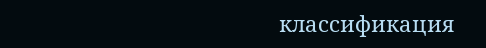классификация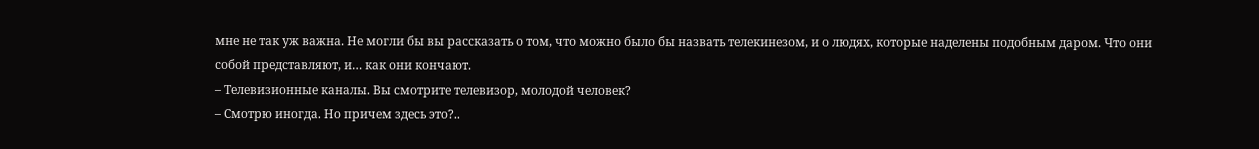мне не так уж важна. Не могли бы вы рассказать о том, что можно было бы назвать телекинезом, и о людях, которые наделены подобным даром. Что они собой представляют, и… как они кончают.
– Телевизионные каналы. Вы смотрите телевизор, молодой человек?
– Смотрю иногда. Но причем здесь это?..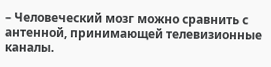– Человеческий мозг можно сравнить с антенной, принимающей телевизионные каналы.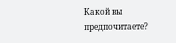Какой вы предпочитаете?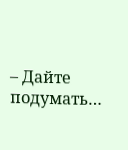– Дайте подумать…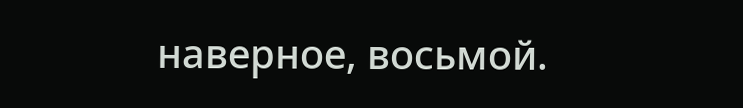наверное, восьмой.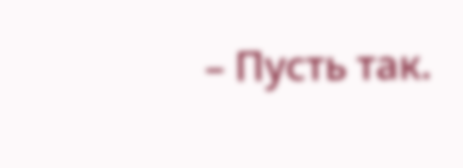– Пусть так.